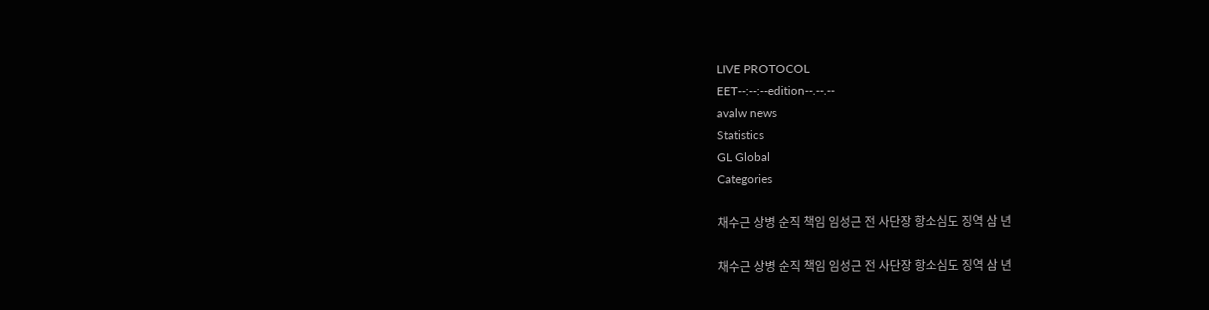LIVE PROTOCOL
EET--:--:--edition--.--.--
avalw news
Statistics
GL Global
Categories

채수근 상병 순직 책임 임성근 전 사단장 항소심도 징역 삼 년

채수근 상병 순직 책임 임성근 전 사단장 항소심도 징역 삼 년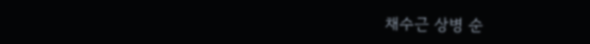채수근 상병 순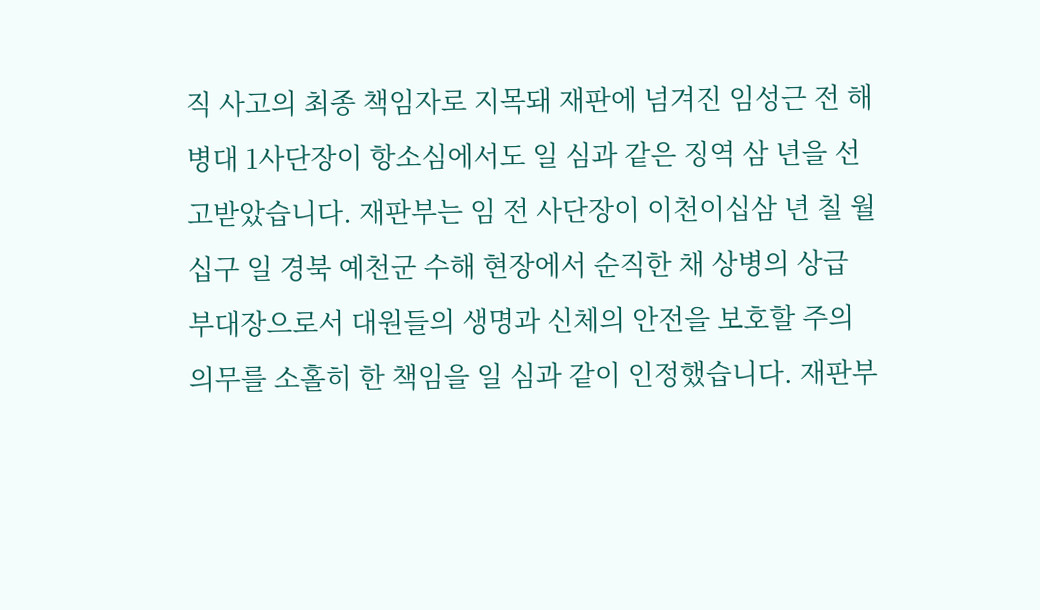직 사고의 최종 책임자로 지목돼 재판에 넘겨진 임성근 전 해병대 1사단장이 항소심에서도 일 심과 같은 징역 삼 년을 선고받았습니다. 재판부는 임 전 사단장이 이천이십삼 년 칠 월 십구 일 경북 예천군 수해 현장에서 순직한 채 상병의 상급 부대장으로서 대원들의 생명과 신체의 안전을 보호할 주의 의무를 소홀히 한 책임을 일 심과 같이 인정했습니다. 재판부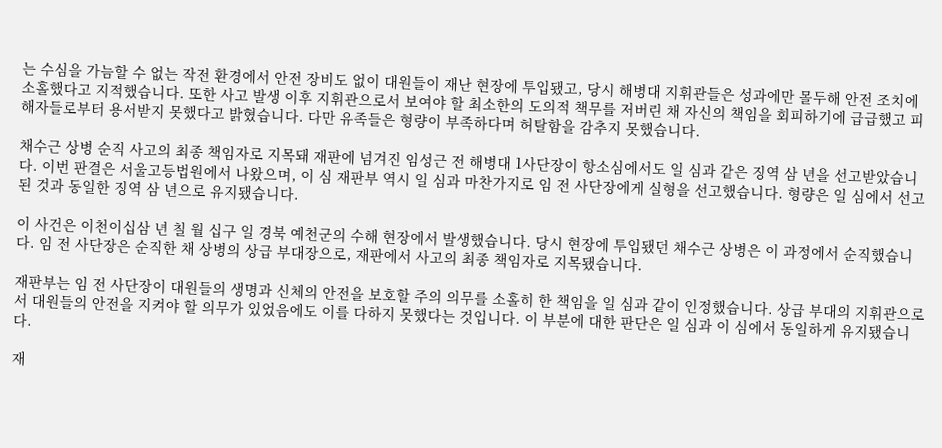는 수심을 가늠할 수 없는 작전 환경에서 안전 장비도 없이 대원들이 재난 현장에 투입됐고, 당시 해병대 지휘관들은 성과에만 몰두해 안전 조치에 소홀했다고 지적했습니다. 또한 사고 발생 이후 지휘관으로서 보여야 할 최소한의 도의적 책무를 저버린 채 자신의 책임을 회피하기에 급급했고 피해자들로부터 용서받지 못했다고 밝혔습니다. 다만 유족들은 형량이 부족하다며 허탈함을 감추지 못했습니다.

채수근 상병 순직 사고의 최종 책임자로 지목돼 재판에 넘겨진 임성근 전 해병대 1사단장이 항소심에서도 일 심과 같은 징역 삼 년을 선고받았습니다. 이번 판결은 서울고등법원에서 나왔으며, 이 심 재판부 역시 일 심과 마찬가지로 임 전 사단장에게 실형을 선고했습니다. 형량은 일 심에서 선고된 것과 동일한 징역 삼 년으로 유지됐습니다.

이 사건은 이천이십삼 년 칠 월 십구 일 경북 예천군의 수해 현장에서 발생했습니다. 당시 현장에 투입됐던 채수근 상병은 이 과정에서 순직했습니다. 임 전 사단장은 순직한 채 상병의 상급 부대장으로, 재판에서 사고의 최종 책임자로 지목됐습니다.

재판부는 임 전 사단장이 대원들의 생명과 신체의 안전을 보호할 주의 의무를 소홀히 한 책임을 일 심과 같이 인정했습니다. 상급 부대의 지휘관으로서 대원들의 안전을 지켜야 할 의무가 있었음에도 이를 다하지 못했다는 것입니다. 이 부분에 대한 판단은 일 심과 이 심에서 동일하게 유지됐습니다.

재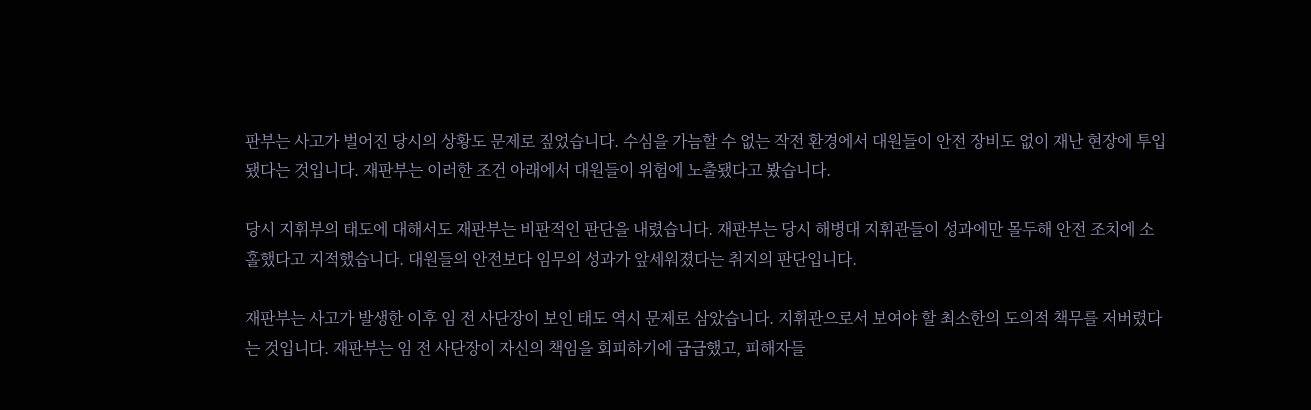판부는 사고가 벌어진 당시의 상황도 문제로 짚었습니다. 수심을 가늠할 수 없는 작전 환경에서 대원들이 안전 장비도 없이 재난 현장에 투입됐다는 것입니다. 재판부는 이러한 조건 아래에서 대원들이 위험에 노출됐다고 봤습니다.

당시 지휘부의 태도에 대해서도 재판부는 비판적인 판단을 내렸습니다. 재판부는 당시 해병대 지휘관들이 성과에만 몰두해 안전 조치에 소홀했다고 지적했습니다. 대원들의 안전보다 임무의 성과가 앞세워졌다는 취지의 판단입니다.

재판부는 사고가 발생한 이후 임 전 사단장이 보인 태도 역시 문제로 삼았습니다. 지휘관으로서 보여야 할 최소한의 도의적 책무를 저버렸다는 것입니다. 재판부는 임 전 사단장이 자신의 책임을 회피하기에 급급했고, 피해자들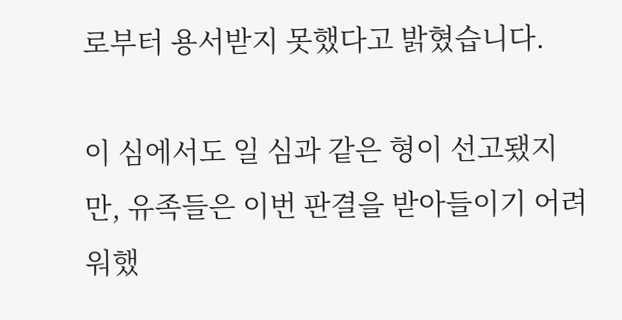로부터 용서받지 못했다고 밝혔습니다.

이 심에서도 일 심과 같은 형이 선고됐지만, 유족들은 이번 판결을 받아들이기 어려워했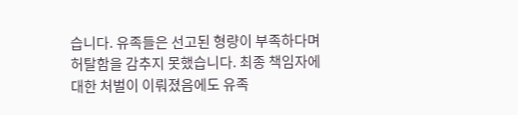습니다. 유족들은 선고된 형량이 부족하다며 허탈함을 감추지 못했습니다. 최종 책임자에 대한 처벌이 이뤄졌음에도 유족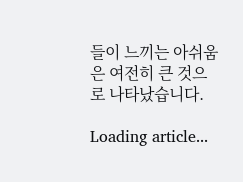들이 느끼는 아쉬움은 여전히 큰 것으로 나타났습니다.

Loading article...